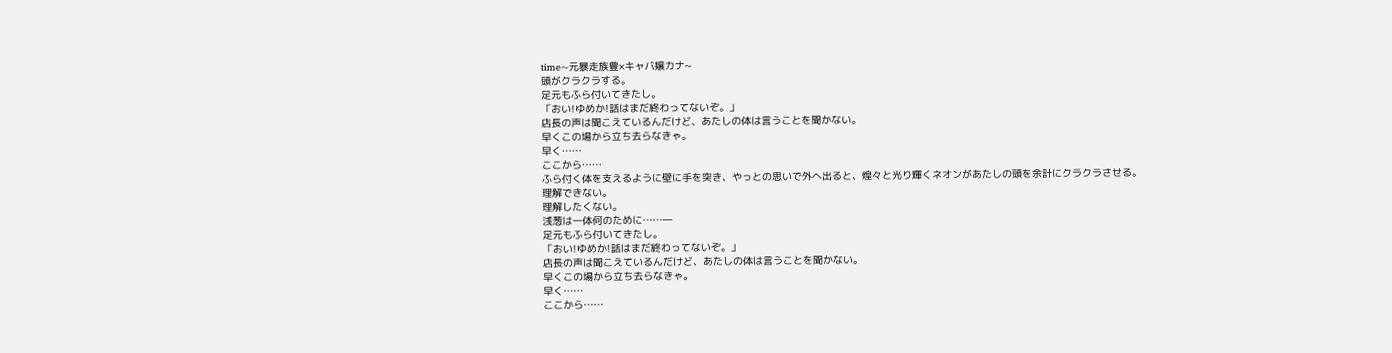time~元暴走族豊×キャバ嬢カナ~
頭がクラクラする。
足元もふら付いてきたし。
「おい!ゆめか!話はまだ終わってないぞ。」
店長の声は聞こえているんだけど、あたしの体は言うことを聞かない。
早くこの場から立ち去らなきゃ。
早く……
ここから……
ふら付く体を支えるように壁に手を突き、やっとの思いで外へ出ると、煌々と光り輝くネオンがあたしの頭を余計にクラクラさせる。
理解できない。
理解したくない。
浅葱は一体何のために……―
足元もふら付いてきたし。
「おい!ゆめか!話はまだ終わってないぞ。」
店長の声は聞こえているんだけど、あたしの体は言うことを聞かない。
早くこの場から立ち去らなきゃ。
早く……
ここから……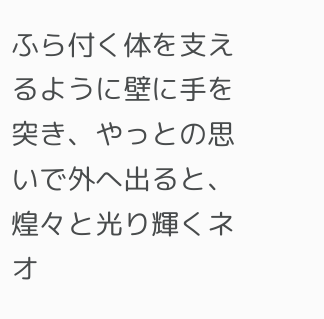ふら付く体を支えるように壁に手を突き、やっとの思いで外へ出ると、煌々と光り輝くネオ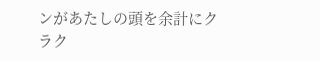ンがあたしの頭を余計にクラク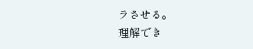ラさせる。
理解でき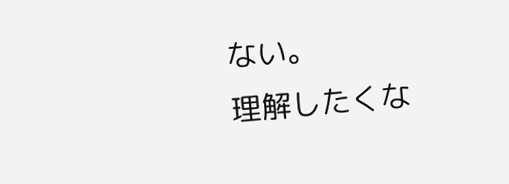ない。
理解したくな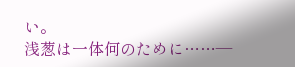い。
浅葱は一体何のために……―